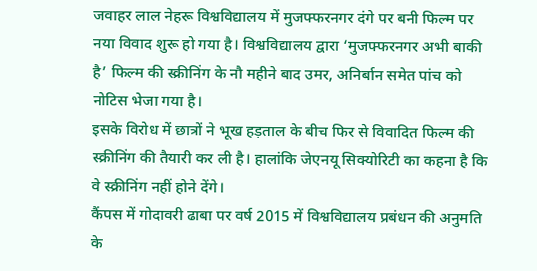जवाहर लाल नेहरू विश्वविद्यालय में मुजफ्फरनगर दंगे पर बनी फिल्म पर नया विवाद शुरू हो गया है। विश्वविद्यालय द्वारा ‘मुजफ्फरनगर अभी बाकी है’ फिल्म की स्क्रीनिंग के नौ महीने बाद उमर, अनिर्बान समेत पांच को नोटिस भेजा गया है।
इसके विरोध में छात्रों ने भूख हड़ताल के बीच फिर से विवादित फिल्म की स्क्रीनिंग की तैयारी कर ली है। हालांकि जेएनयू सिक्योरिटी का कहना है कि वे स्क्रीनिंग नहीं होने देंगे।
कैंपस में गोदावरी ढाबा पर वर्ष 2015 में विश्वविद्यालय प्रबंधन की अनुमति के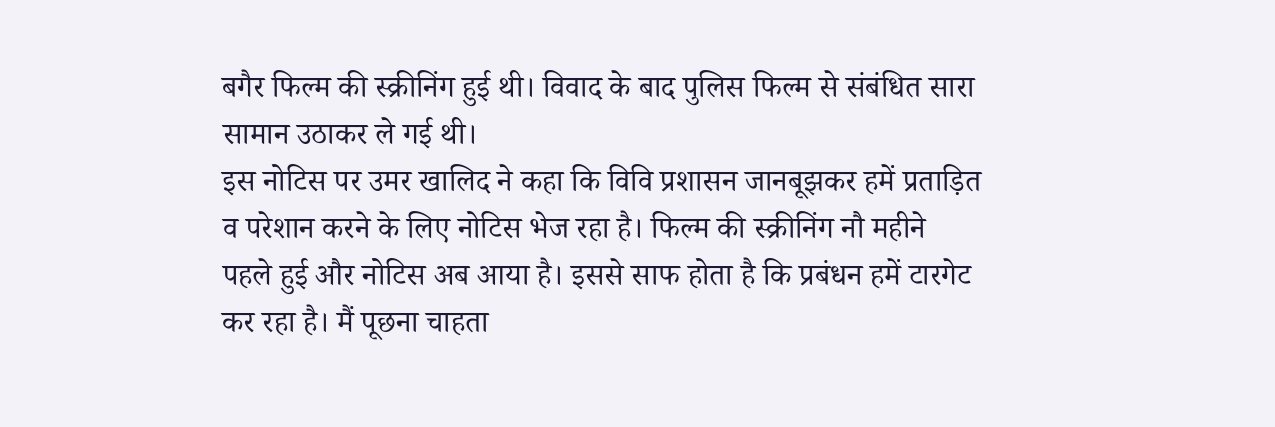बगैर फिल्म की स्क्रीनिंग हुई थी। विवाद के बाद पुलिस फिल्म से संबंधित सारा सामान उठाकर ले गई थी।
इस नोटिस पर उमर खालिद ने कहा कि विवि प्रशासन जानबूझकर हमें प्रताड़ित व परेशान करने के लिए नोटिस भेज रहा है। फिल्म की स्क्रीनिंग नौ महीने पहले हुई और नोटिस अब आया है। इससे साफ होता है कि प्रबंधन हमें टारगेट कर रहा है। मैं पूछना चाहता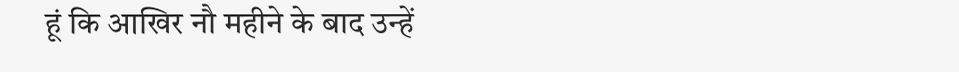हूं कि आखिर नौ महीने के बाद उन्हें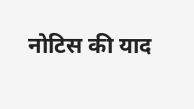नोटिस की याद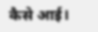कैसे आई।